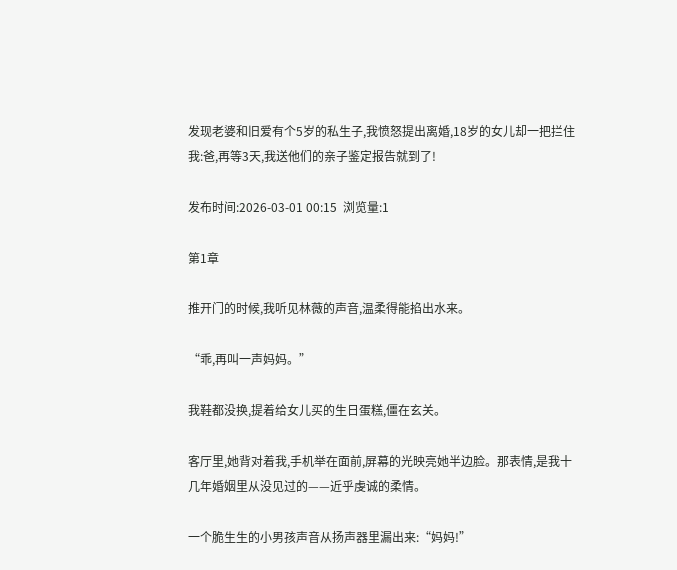发现老婆和旧爱有个5岁的私生子,我愤怒提出离婚,18岁的女儿却一把拦住我:爸,再等3天,我送他们的亲子鉴定报告就到了!

发布时间:2026-03-01 00:15  浏览量:1

第1章

推开门的时候,我听见林薇的声音,温柔得能掐出水来。

“乖,再叫一声妈妈。”

我鞋都没换,提着给女儿买的生日蛋糕,僵在玄关。

客厅里,她背对着我,手机举在面前,屏幕的光映亮她半边脸。那表情,是我十几年婚姻里从没见过的——近乎虔诚的柔情。

一个脆生生的小男孩声音从扬声器里漏出来:“妈妈!”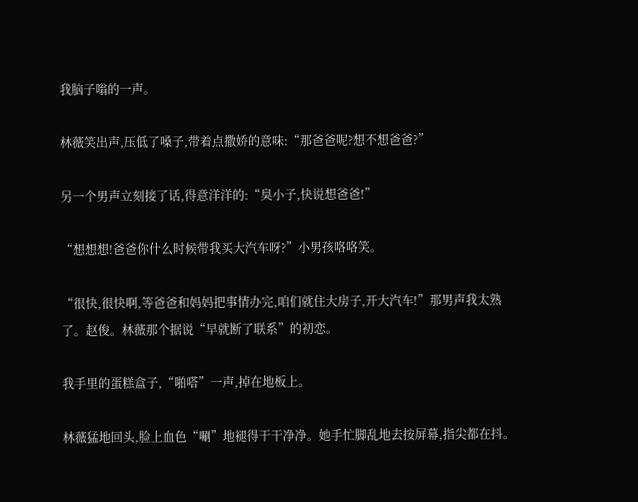我脑子嗡的一声。

林薇笑出声,压低了嗓子,带着点撒娇的意味:“那爸爸呢?想不想爸爸?”

另一个男声立刻接了话,得意洋洋的:“臭小子,快说想爸爸!”

“想想想!爸爸你什么时候带我买大汽车呀?”小男孩咯咯笑。

“很快,很快啊,等爸爸和妈妈把事情办完,咱们就住大房子,开大汽车!”那男声我太熟了。赵俊。林薇那个据说“早就断了联系”的初恋。

我手里的蛋糕盒子,“啪嗒”一声,掉在地板上。

林薇猛地回头,脸上血色“唰”地褪得干干净净。她手忙脚乱地去按屏幕,指尖都在抖。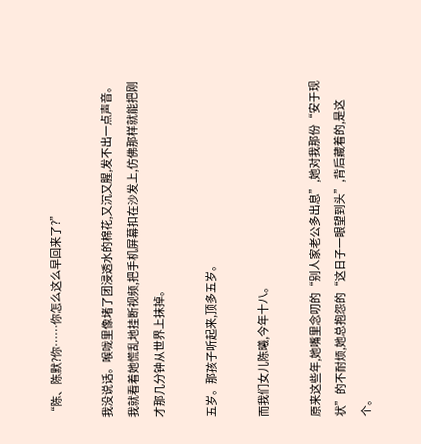“陈、陈默?你……你怎么这么早回来了?”

我没说话。喉咙里像堵了团浸透水的棉花,又沉又腥,发不出一点声音。我就看着她慌乱地挂断视频,把手机屏幕扣在沙发上,仿佛那样就能把刚才那几分钟从世界上抹掉。

五岁。那孩子听起来,顶多五岁。

而我们女儿陈曦,今年十八。

原来这些年,她嘴里念叨的“别人家老公多出息”,她对我那份“安于现状”的不耐烦,她总抱怨的“这日子一眼望到头”,背后藏着的,是这个。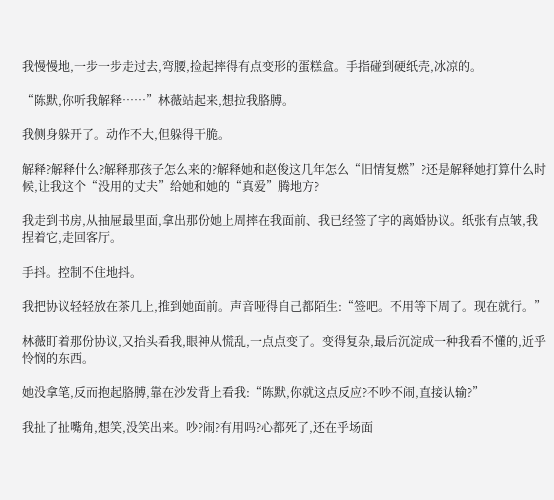我慢慢地,一步一步走过去,弯腰,捡起摔得有点变形的蛋糕盒。手指碰到硬纸壳,冰凉的。

“陈默,你听我解释……”林薇站起来,想拉我胳膊。

我侧身躲开了。动作不大,但躲得干脆。

解释?解释什么?解释那孩子怎么来的?解释她和赵俊这几年怎么“旧情复燃”?还是解释她打算什么时候,让我这个“没用的丈夫”给她和她的“真爱”腾地方?

我走到书房,从抽屉最里面,拿出那份她上周摔在我面前、我已经签了字的离婚协议。纸张有点皱,我捏着它,走回客厅。

手抖。控制不住地抖。

我把协议轻轻放在茶几上,推到她面前。声音哑得自己都陌生:“签吧。不用等下周了。现在就行。”

林薇盯着那份协议,又抬头看我,眼神从慌乱,一点点变了。变得复杂,最后沉淀成一种我看不懂的,近乎怜悯的东西。

她没拿笔,反而抱起胳膊,靠在沙发背上看我:“陈默,你就这点反应?不吵不闹,直接认输?”

我扯了扯嘴角,想笑,没笑出来。吵?闹?有用吗?心都死了,还在乎场面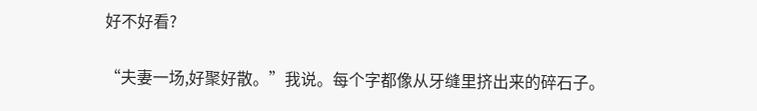好不好看?

“夫妻一场,好聚好散。”我说。每个字都像从牙缝里挤出来的碎石子。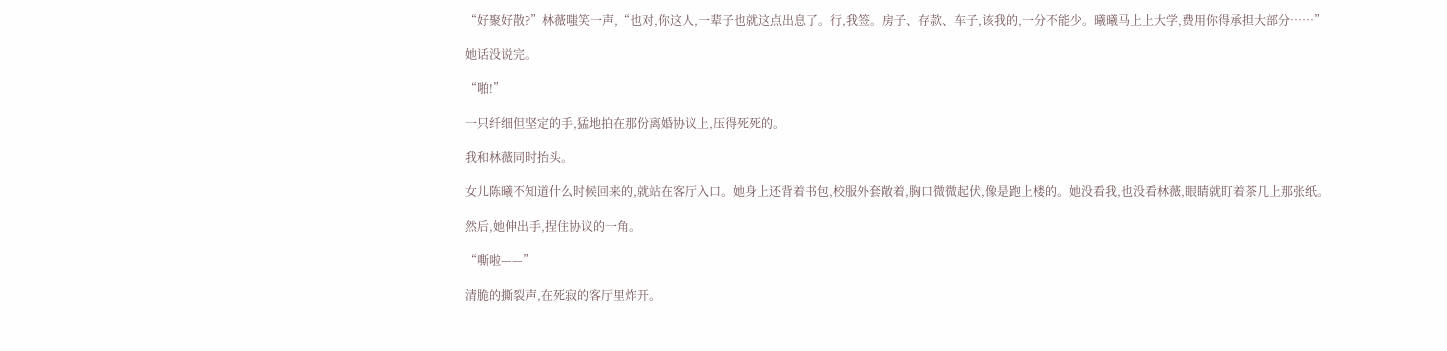“好聚好散?”林薇嗤笑一声,“也对,你这人,一辈子也就这点出息了。行,我签。房子、存款、车子,该我的,一分不能少。曦曦马上上大学,费用你得承担大部分……”

她话没说完。

“啪!”

一只纤细但坚定的手,猛地拍在那份离婚协议上,压得死死的。

我和林薇同时抬头。

女儿陈曦不知道什么时候回来的,就站在客厅入口。她身上还背着书包,校服外套敞着,胸口微微起伏,像是跑上楼的。她没看我,也没看林薇,眼睛就盯着茶几上那张纸。

然后,她伸出手,捏住协议的一角。

“嘶啦——”

清脆的撕裂声,在死寂的客厅里炸开。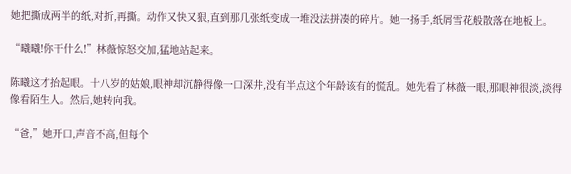她把撕成两半的纸,对折,再撕。动作又快又狠,直到那几张纸变成一堆没法拼凑的碎片。她一扬手,纸屑雪花般散落在地板上。

“曦曦!你干什么!”林薇惊怒交加,猛地站起来。

陈曦这才抬起眼。十八岁的姑娘,眼神却沉静得像一口深井,没有半点这个年龄该有的慌乱。她先看了林薇一眼,那眼神很淡,淡得像看陌生人。然后,她转向我。

“爸,”她开口,声音不高,但每个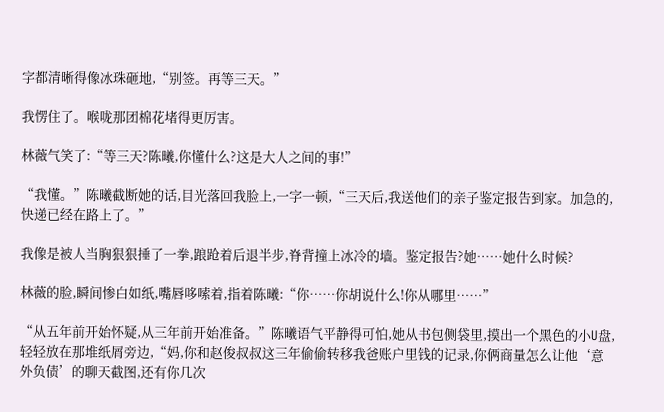字都清晰得像冰珠砸地,“别签。再等三天。”

我愣住了。喉咙那团棉花堵得更厉害。

林薇气笑了:“等三天?陈曦,你懂什么?这是大人之间的事!”

“我懂。”陈曦截断她的话,目光落回我脸上,一字一顿,“三天后,我送他们的亲子鉴定报告到家。加急的,快递已经在路上了。”

我像是被人当胸狠狠捶了一拳,踉跄着后退半步,脊背撞上冰冷的墙。鉴定报告?她……她什么时候?

林薇的脸,瞬间惨白如纸,嘴唇哆嗦着,指着陈曦:“你……你胡说什么!你从哪里……”

“从五年前开始怀疑,从三年前开始准备。”陈曦语气平静得可怕,她从书包侧袋里,摸出一个黑色的小U盘,轻轻放在那堆纸屑旁边,“妈,你和赵俊叔叔这三年偷偷转移我爸账户里钱的记录,你俩商量怎么让他‘意外负债’的聊天截图,还有你几次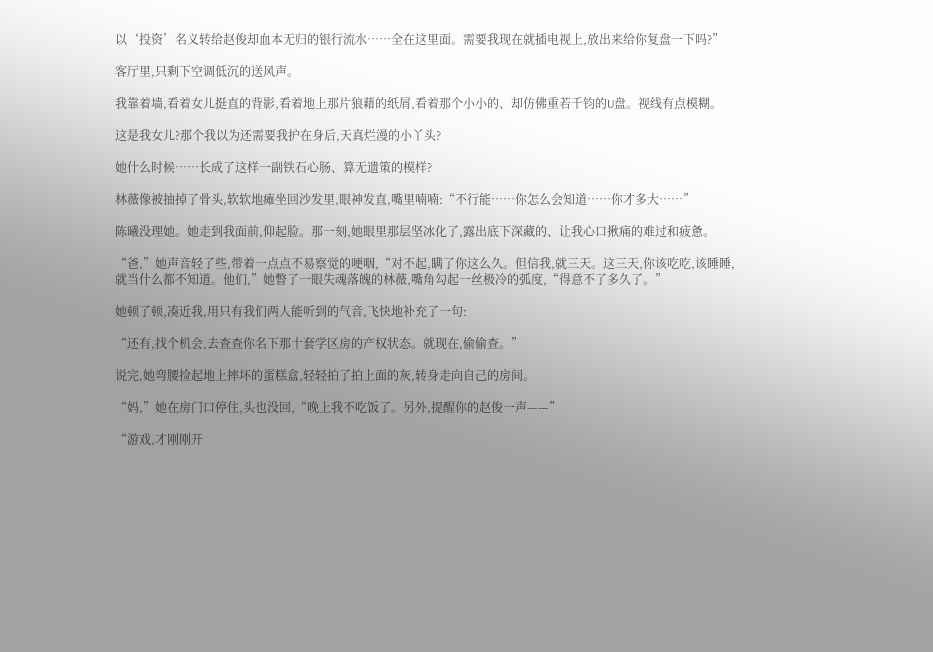以‘投资’名义转给赵俊却血本无归的银行流水……全在这里面。需要我现在就插电视上,放出来给你复盘一下吗?”

客厅里,只剩下空调低沉的送风声。

我靠着墙,看着女儿挺直的背影,看着地上那片狼藉的纸屑,看着那个小小的、却仿佛重若千钧的U盘。视线有点模糊。

这是我女儿?那个我以为还需要我护在身后,天真烂漫的小丫头?

她什么时候……长成了这样一副铁石心肠、算无遗策的模样?

林薇像被抽掉了骨头,软软地瘫坐回沙发里,眼神发直,嘴里喃喃:“不行能……你怎么会知道……你才多大……”

陈曦没理她。她走到我面前,仰起脸。那一刻,她眼里那层坚冰化了,露出底下深藏的、让我心口揪痛的难过和疲惫。

“爸,”她声音轻了些,带着一点点不易察觉的哽咽,“对不起,瞒了你这么久。但信我,就三天。这三天,你该吃吃,该睡睡,就当什么都不知道。他们,”她瞥了一眼失魂落魄的林薇,嘴角勾起一丝极冷的弧度,“得意不了多久了。”

她顿了顿,凑近我,用只有我们两人能听到的气音,飞快地补充了一句:

“还有,找个机会,去查查你名下那十套学区房的产权状态。就现在,偷偷查。”

说完,她弯腰捡起地上摔坏的蛋糕盒,轻轻拍了拍上面的灰,转身走向自己的房间。

“妈,”她在房门口停住,头也没回,“晚上我不吃饭了。另外,提醒你的赵俊一声——”

“游戏,才刚刚开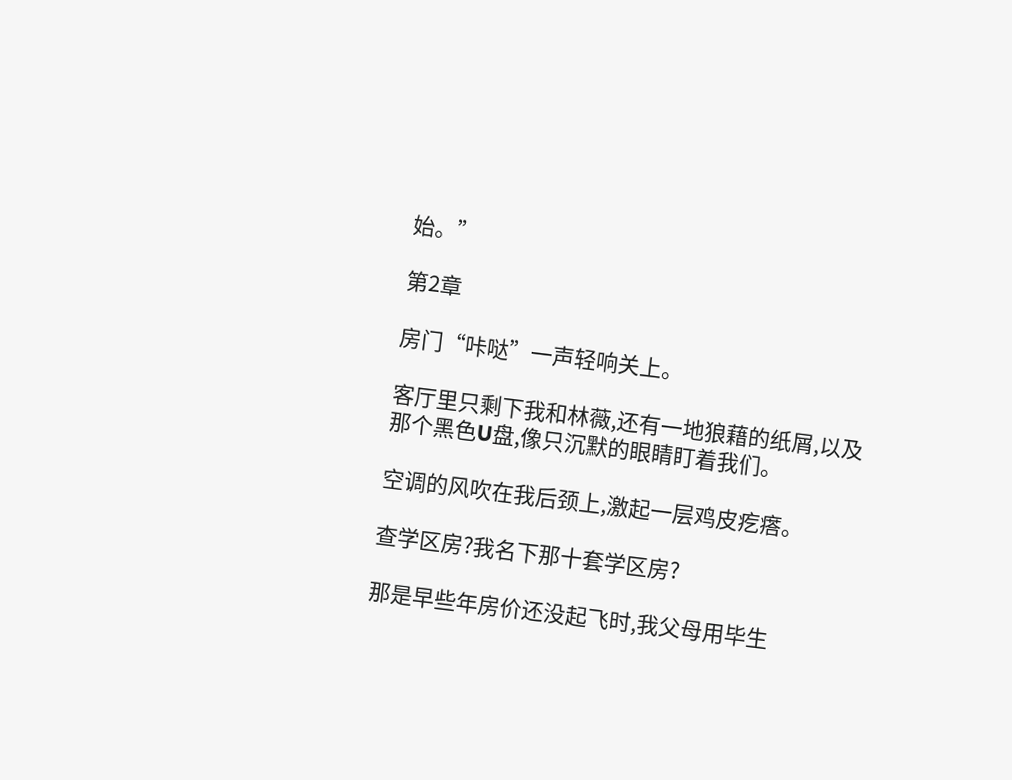始。”

第2章

房门“咔哒”一声轻响关上。

客厅里只剩下我和林薇,还有一地狼藉的纸屑,以及那个黑色U盘,像只沉默的眼睛盯着我们。

空调的风吹在我后颈上,激起一层鸡皮疙瘩。

查学区房?我名下那十套学区房?

那是早些年房价还没起飞时,我父母用毕生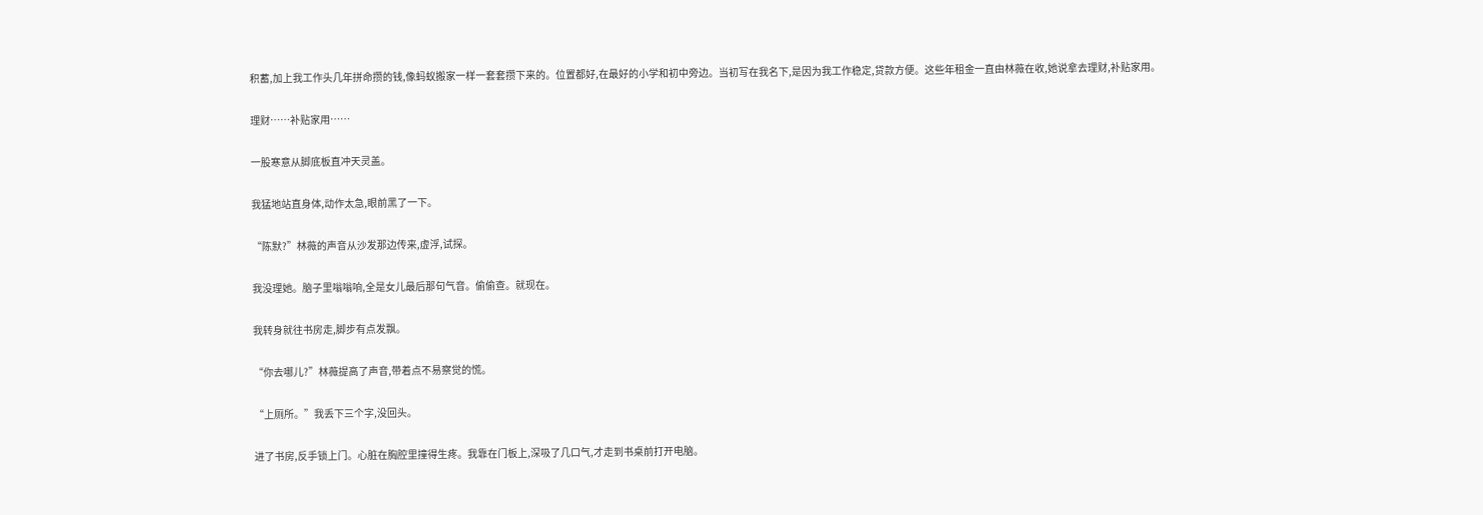积蓄,加上我工作头几年拼命攒的钱,像蚂蚁搬家一样一套套攒下来的。位置都好,在最好的小学和初中旁边。当初写在我名下,是因为我工作稳定,贷款方便。这些年租金一直由林薇在收,她说拿去理财,补贴家用。

理财……补贴家用……

一股寒意从脚底板直冲天灵盖。

我猛地站直身体,动作太急,眼前黑了一下。

“陈默?”林薇的声音从沙发那边传来,虚浮,试探。

我没理她。脑子里嗡嗡响,全是女儿最后那句气音。偷偷查。就现在。

我转身就往书房走,脚步有点发飘。

“你去哪儿?”林薇提高了声音,带着点不易察觉的慌。

“上厕所。”我丢下三个字,没回头。

进了书房,反手锁上门。心脏在胸腔里撞得生疼。我靠在门板上,深吸了几口气,才走到书桌前打开电脑。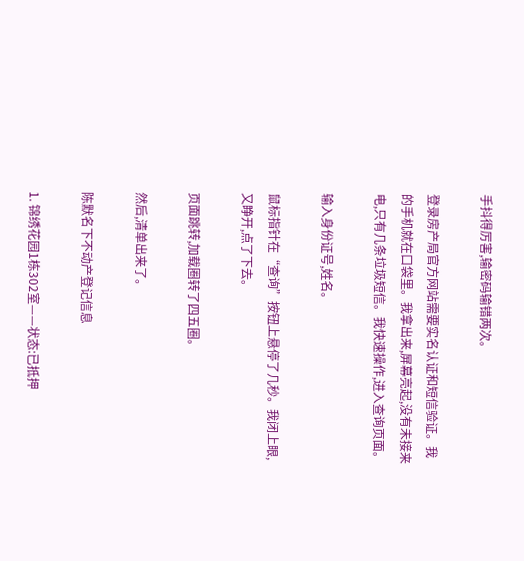手抖得厉害,输密码输错两次。

登录房产局官方网站需要实名认证和短信验证。我的手机就在口袋里。我拿出来,屏幕亮起,没有未接来电,只有几条垃圾短信。我快速操作,进入查询页面。

输入身份证号,姓名。

鼠标指针在“查询”按钮上悬停了几秒。我闭上眼,又睁开,点了下去。

页面跳转,加载圈转了四五圈。

然后,清单出来了。

陈默名下不动产登记信息

1. 锦绣花园1栋302室——状态:已抵押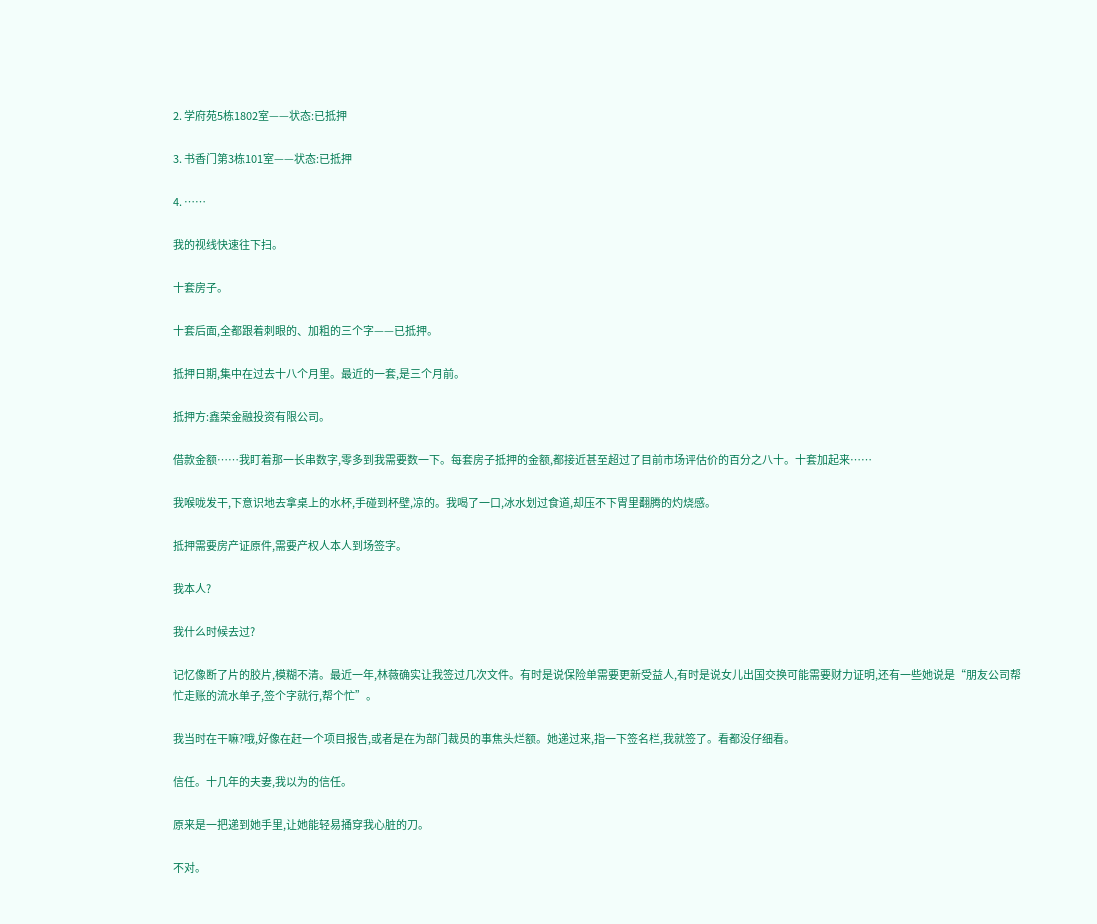2. 学府苑5栋1802室——状态:已抵押

3. 书香门第3栋101室——状态:已抵押

4. ……

我的视线快速往下扫。

十套房子。

十套后面,全都跟着刺眼的、加粗的三个字——已抵押。

抵押日期,集中在过去十八个月里。最近的一套,是三个月前。

抵押方:鑫荣金融投资有限公司。

借款金额……我盯着那一长串数字,零多到我需要数一下。每套房子抵押的金额,都接近甚至超过了目前市场评估价的百分之八十。十套加起来……

我喉咙发干,下意识地去拿桌上的水杯,手碰到杯壁,凉的。我喝了一口,冰水划过食道,却压不下胃里翻腾的灼烧感。

抵押需要房产证原件,需要产权人本人到场签字。

我本人?

我什么时候去过?

记忆像断了片的胶片,模糊不清。最近一年,林薇确实让我签过几次文件。有时是说保险单需要更新受益人,有时是说女儿出国交换可能需要财力证明,还有一些她说是“朋友公司帮忙走账的流水单子,签个字就行,帮个忙”。

我当时在干嘛?哦,好像在赶一个项目报告,或者是在为部门裁员的事焦头烂额。她递过来,指一下签名栏,我就签了。看都没仔细看。

信任。十几年的夫妻,我以为的信任。

原来是一把递到她手里,让她能轻易捅穿我心脏的刀。

不对。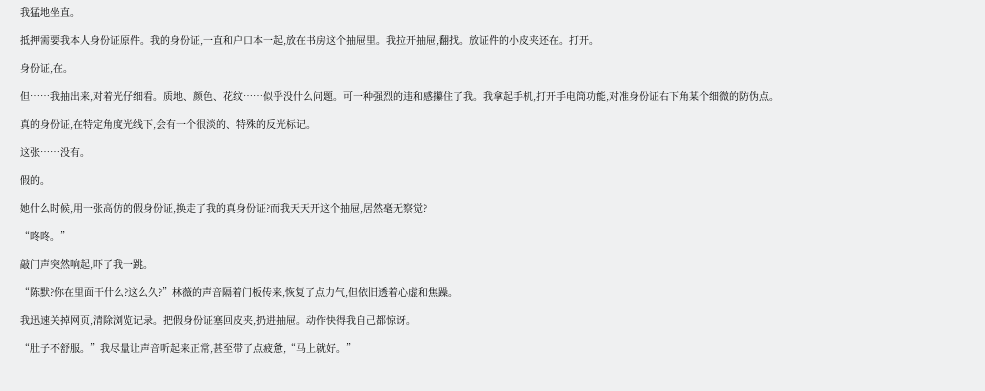我猛地坐直。

抵押需要我本人身份证原件。我的身份证,一直和户口本一起,放在书房这个抽屉里。我拉开抽屉,翻找。放证件的小皮夹还在。打开。

身份证,在。

但……我抽出来,对着光仔细看。质地、颜色、花纹……似乎没什么问题。可一种强烈的违和感攥住了我。我拿起手机,打开手电筒功能,对准身份证右下角某个细微的防伪点。

真的身份证,在特定角度光线下,会有一个很淡的、特殊的反光标记。

这张……没有。

假的。

她什么时候,用一张高仿的假身份证,换走了我的真身份证?而我天天开这个抽屉,居然毫无察觉?

“咚咚。”

敲门声突然响起,吓了我一跳。

“陈默?你在里面干什么?这么久?”林薇的声音隔着门板传来,恢复了点力气,但依旧透着心虚和焦躁。

我迅速关掉网页,清除浏览记录。把假身份证塞回皮夹,扔进抽屉。动作快得我自己都惊讶。

“肚子不舒服。”我尽量让声音听起来正常,甚至带了点疲惫,“马上就好。”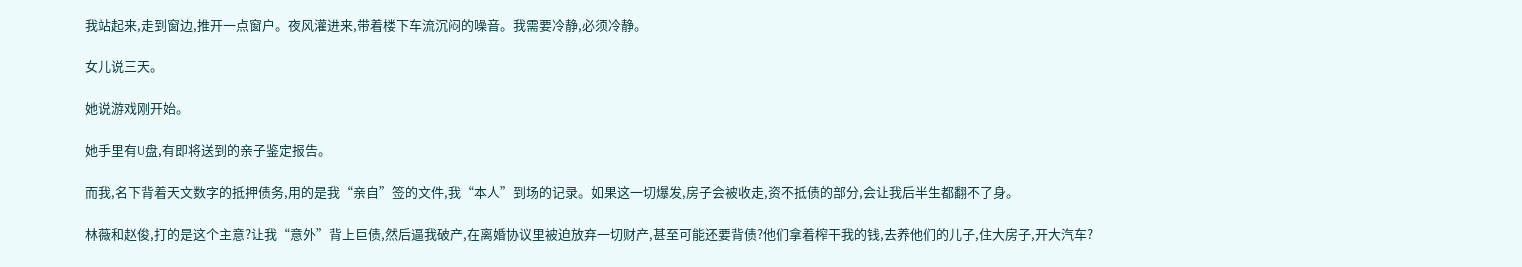我站起来,走到窗边,推开一点窗户。夜风灌进来,带着楼下车流沉闷的噪音。我需要冷静,必须冷静。

女儿说三天。

她说游戏刚开始。

她手里有U盘,有即将送到的亲子鉴定报告。

而我,名下背着天文数字的抵押债务,用的是我“亲自”签的文件,我“本人”到场的记录。如果这一切爆发,房子会被收走,资不抵债的部分,会让我后半生都翻不了身。

林薇和赵俊,打的是这个主意?让我“意外”背上巨债,然后逼我破产,在离婚协议里被迫放弃一切财产,甚至可能还要背债?他们拿着榨干我的钱,去养他们的儿子,住大房子,开大汽车?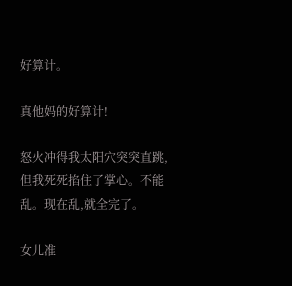好算计。

真他妈的好算计!

怒火冲得我太阳穴突突直跳,但我死死掐住了掌心。不能乱。现在乱,就全完了。

女儿准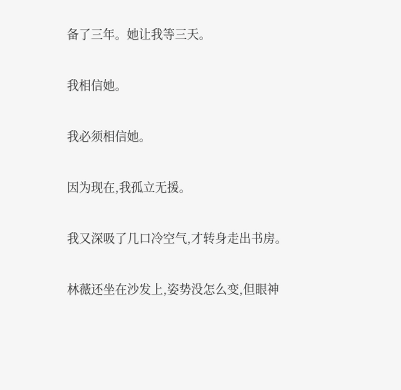备了三年。她让我等三天。

我相信她。

我必须相信她。

因为现在,我孤立无援。

我又深吸了几口冷空气,才转身走出书房。

林薇还坐在沙发上,姿势没怎么变,但眼神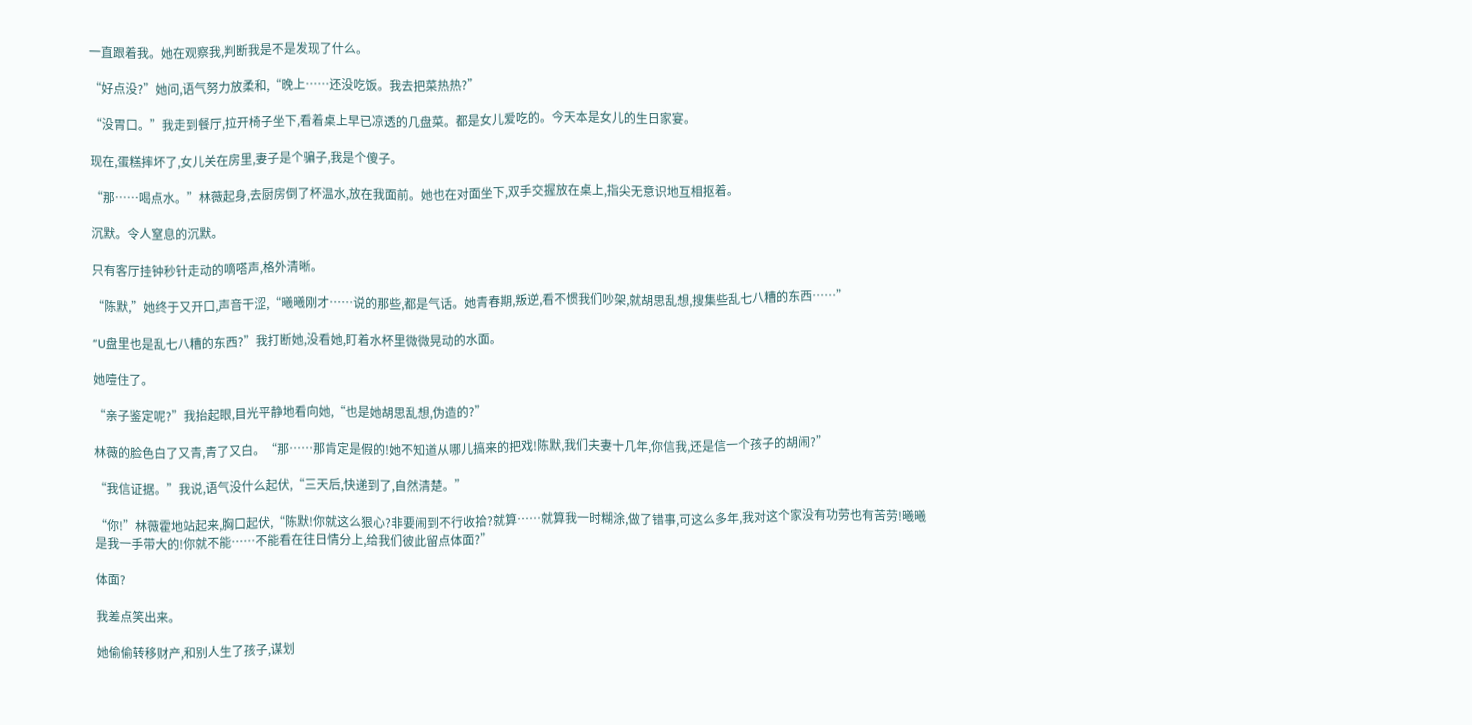一直跟着我。她在观察我,判断我是不是发现了什么。

“好点没?”她问,语气努力放柔和,“晚上……还没吃饭。我去把菜热热?”

“没胃口。”我走到餐厅,拉开椅子坐下,看着桌上早已凉透的几盘菜。都是女儿爱吃的。今天本是女儿的生日家宴。

现在,蛋糕摔坏了,女儿关在房里,妻子是个骗子,我是个傻子。

“那……喝点水。”林薇起身,去厨房倒了杯温水,放在我面前。她也在对面坐下,双手交握放在桌上,指尖无意识地互相抠着。

沉默。令人窒息的沉默。

只有客厅挂钟秒针走动的嘀嗒声,格外清晰。

“陈默,”她终于又开口,声音干涩,“曦曦刚才……说的那些,都是气话。她青春期,叛逆,看不惯我们吵架,就胡思乱想,搜集些乱七八糟的东西……”

“U盘里也是乱七八糟的东西?”我打断她,没看她,盯着水杯里微微晃动的水面。

她噎住了。

“亲子鉴定呢?”我抬起眼,目光平静地看向她,“也是她胡思乱想,伪造的?”

林薇的脸色白了又青,青了又白。“那……那肯定是假的!她不知道从哪儿搞来的把戏!陈默,我们夫妻十几年,你信我,还是信一个孩子的胡闹?”

“我信证据。”我说,语气没什么起伏,“三天后,快递到了,自然清楚。”

“你!”林薇霍地站起来,胸口起伏,“陈默!你就这么狠心?非要闹到不行收拾?就算……就算我一时糊涂,做了错事,可这么多年,我对这个家没有功劳也有苦劳!曦曦是我一手带大的!你就不能……不能看在往日情分上,给我们彼此留点体面?”

体面?

我差点笑出来。

她偷偷转移财产,和别人生了孩子,谋划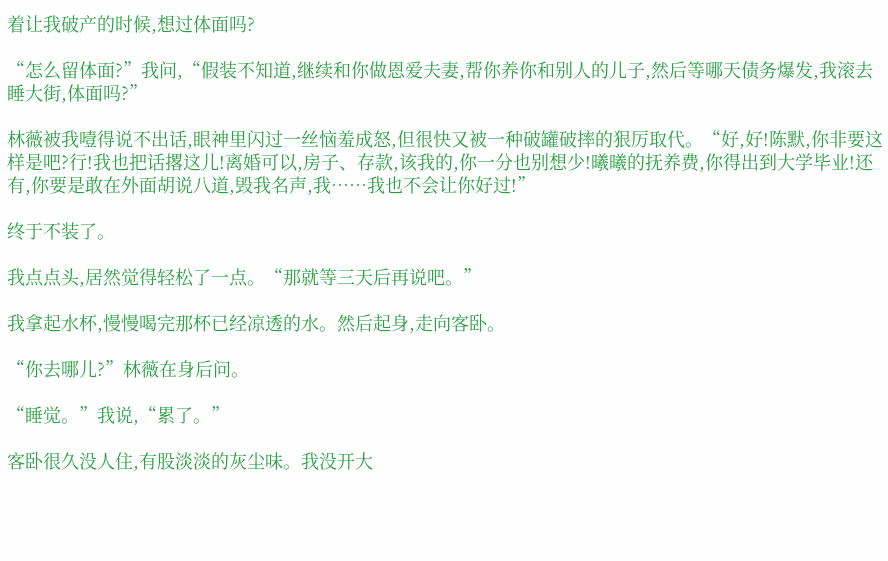着让我破产的时候,想过体面吗?

“怎么留体面?”我问,“假装不知道,继续和你做恩爱夫妻,帮你养你和别人的儿子,然后等哪天债务爆发,我滚去睡大街,体面吗?”

林薇被我噎得说不出话,眼神里闪过一丝恼羞成怒,但很快又被一种破罐破摔的狠厉取代。“好,好!陈默,你非要这样是吧?行!我也把话撂这儿!离婚可以,房子、存款,该我的,你一分也别想少!曦曦的抚养费,你得出到大学毕业!还有,你要是敢在外面胡说八道,毁我名声,我……我也不会让你好过!”

终于不装了。

我点点头,居然觉得轻松了一点。“那就等三天后再说吧。”

我拿起水杯,慢慢喝完那杯已经凉透的水。然后起身,走向客卧。

“你去哪儿?”林薇在身后问。

“睡觉。”我说,“累了。”

客卧很久没人住,有股淡淡的灰尘味。我没开大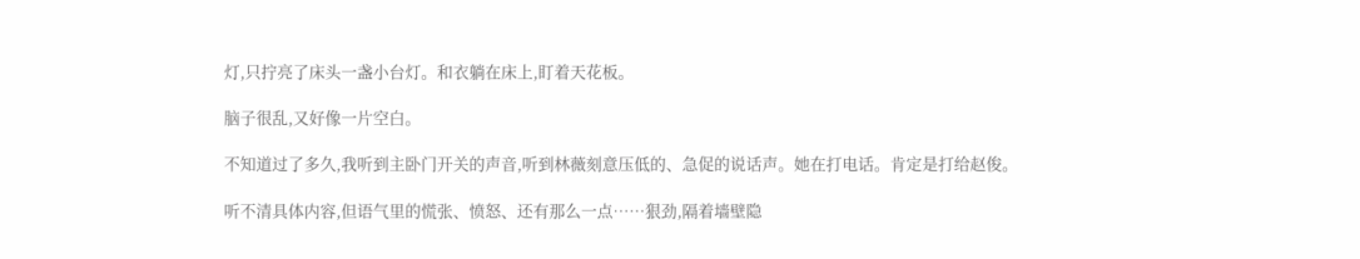灯,只拧亮了床头一盏小台灯。和衣躺在床上,盯着天花板。

脑子很乱,又好像一片空白。

不知道过了多久,我听到主卧门开关的声音,听到林薇刻意压低的、急促的说话声。她在打电话。肯定是打给赵俊。

听不清具体内容,但语气里的慌张、愤怒、还有那么一点……狠劲,隔着墙壁隐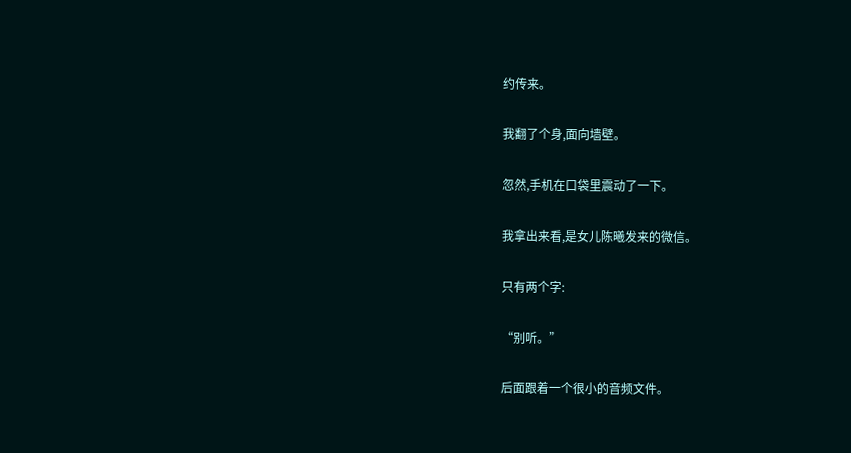约传来。

我翻了个身,面向墙壁。

忽然,手机在口袋里震动了一下。

我拿出来看,是女儿陈曦发来的微信。

只有两个字:

“别听。”

后面跟着一个很小的音频文件。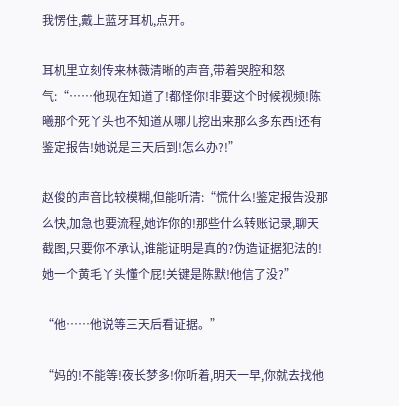我愣住,戴上蓝牙耳机,点开。

耳机里立刻传来林薇清晰的声音,带着哭腔和怒气:“……他现在知道了!都怪你!非要这个时候视频!陈曦那个死丫头也不知道从哪儿挖出来那么多东西!还有鉴定报告!她说是三天后到!怎么办?!”

赵俊的声音比较模糊,但能听清:“慌什么!鉴定报告没那么快,加急也要流程,她诈你的!那些什么转账记录,聊天截图,只要你不承认,谁能证明是真的?伪造证据犯法的!她一个黄毛丫头懂个屁!关键是陈默!他信了没?”

“他……他说等三天后看证据。”

“妈的!不能等!夜长梦多!你听着,明天一早,你就去找他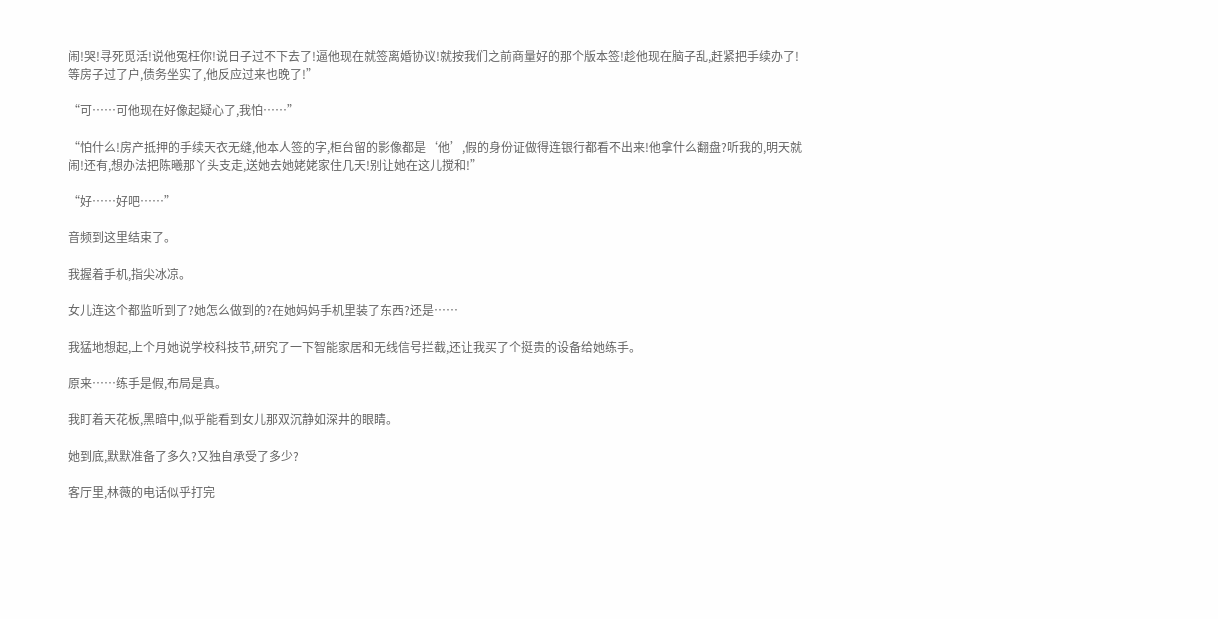闹!哭!寻死觅活!说他冤枉你!说日子过不下去了!逼他现在就签离婚协议!就按我们之前商量好的那个版本签!趁他现在脑子乱,赶紧把手续办了!等房子过了户,债务坐实了,他反应过来也晚了!”

“可……可他现在好像起疑心了,我怕……”

“怕什么!房产抵押的手续天衣无缝,他本人签的字,柜台留的影像都是‘他’,假的身份证做得连银行都看不出来!他拿什么翻盘?听我的,明天就闹!还有,想办法把陈曦那丫头支走,送她去她姥姥家住几天!别让她在这儿搅和!”

“好……好吧……”

音频到这里结束了。

我握着手机,指尖冰凉。

女儿连这个都监听到了?她怎么做到的?在她妈妈手机里装了东西?还是……

我猛地想起,上个月她说学校科技节,研究了一下智能家居和无线信号拦截,还让我买了个挺贵的设备给她练手。

原来……练手是假,布局是真。

我盯着天花板,黑暗中,似乎能看到女儿那双沉静如深井的眼睛。

她到底,默默准备了多久?又独自承受了多少?

客厅里,林薇的电话似乎打完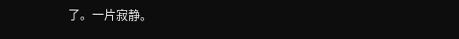了。一片寂静。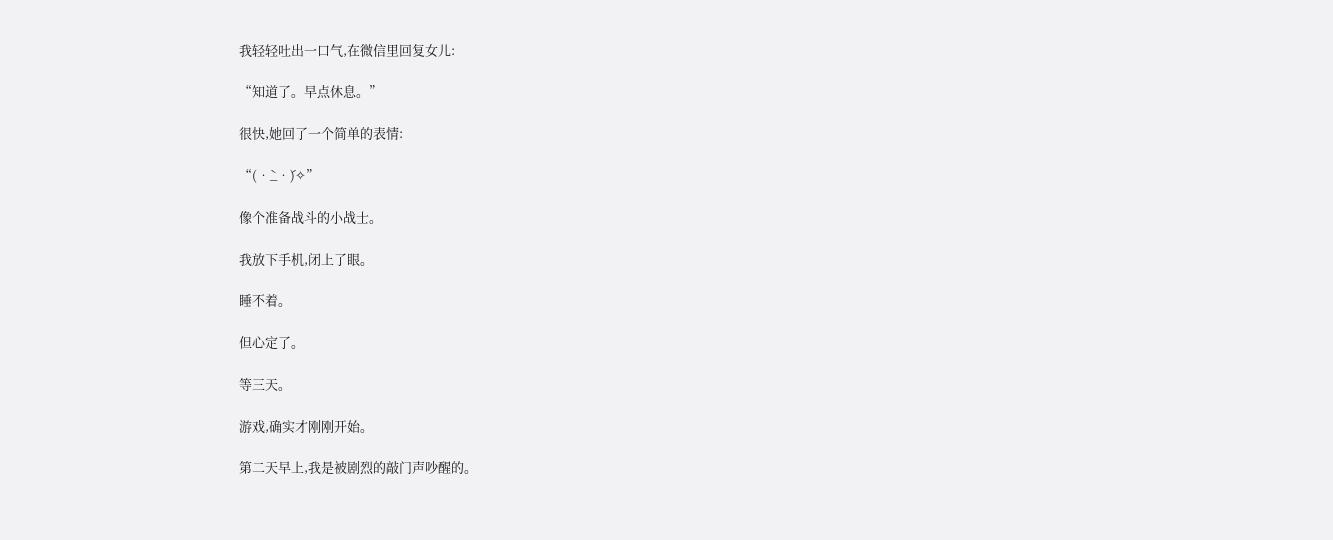我轻轻吐出一口气,在微信里回复女儿:

“知道了。早点休息。”

很快,她回了一个简单的表情:

“(•̀_•́)✧”

像个准备战斗的小战士。

我放下手机,闭上了眼。

睡不着。

但心定了。

等三天。

游戏,确实才刚刚开始。

第二天早上,我是被剧烈的敲门声吵醒的。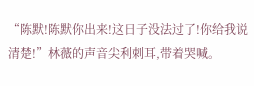“陈默!陈默你出来!这日子没法过了!你给我说清楚!”林薇的声音尖利刺耳,带着哭喊。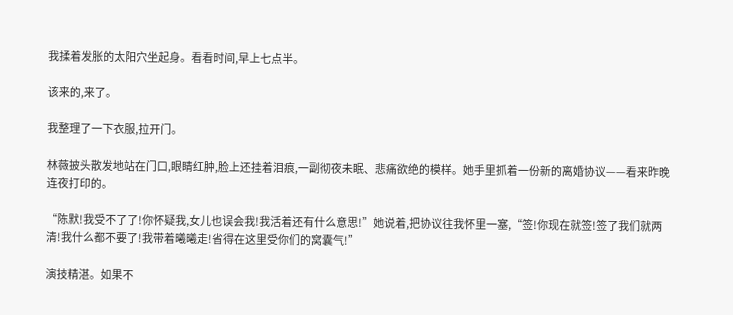我揉着发胀的太阳穴坐起身。看看时间,早上七点半。

该来的,来了。

我整理了一下衣服,拉开门。

林薇披头散发地站在门口,眼睛红肿,脸上还挂着泪痕,一副彻夜未眠、悲痛欲绝的模样。她手里抓着一份新的离婚协议——看来昨晚连夜打印的。

“陈默!我受不了了!你怀疑我,女儿也误会我!我活着还有什么意思!”她说着,把协议往我怀里一塞,“签!你现在就签!签了我们就两清!我什么都不要了!我带着曦曦走!省得在这里受你们的窝囊气!”

演技精湛。如果不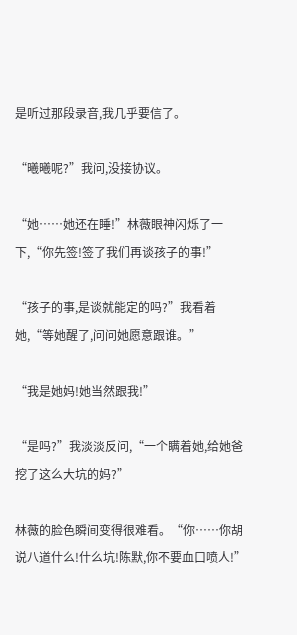是听过那段录音,我几乎要信了。

“曦曦呢?”我问,没接协议。

“她……她还在睡!”林薇眼神闪烁了一下,“你先签!签了我们再谈孩子的事!”

“孩子的事,是谈就能定的吗?”我看着她,“等她醒了,问问她愿意跟谁。”

“我是她妈!她当然跟我!”

“是吗?”我淡淡反问,“一个瞒着她,给她爸挖了这么大坑的妈?”

林薇的脸色瞬间变得很难看。“你……你胡说八道什么!什么坑!陈默,你不要血口喷人!”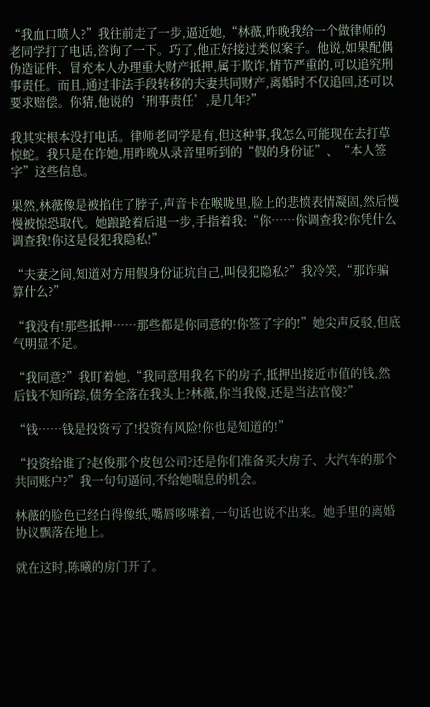“我血口喷人?”我往前走了一步,逼近她,“林薇,昨晚我给一个做律师的老同学打了电话,咨询了一下。巧了,他正好接过类似案子。他说,如果配偶伪造证件、冒充本人办理重大财产抵押,属于欺诈,情节严重的,可以追究刑事责任。而且,通过非法手段转移的夫妻共同财产,离婚时不仅追回,还可以要求赔偿。你猜,他说的‘刑事责任’,是几年?”

我其实根本没打电话。律师老同学是有,但这种事,我怎么可能现在去打草惊蛇。我只是在诈她,用昨晚从录音里听到的“假的身份证”、“本人签字”这些信息。

果然,林薇像是被掐住了脖子,声音卡在喉咙里,脸上的悲愤表情凝固,然后慢慢被惊恐取代。她踉跄着后退一步,手指着我:“你……你调查我?你凭什么调查我!你这是侵犯我隐私!”

“夫妻之间,知道对方用假身份证坑自己,叫侵犯隐私?”我冷笑,“那诈骗算什么?”

“我没有!那些抵押……那些都是你同意的!你签了字的!”她尖声反驳,但底气明显不足。

“我同意?”我盯着她,“我同意用我名下的房子,抵押出接近市值的钱,然后钱不知所踪,债务全落在我头上?林薇,你当我傻,还是当法官傻?”

“钱……钱是投资亏了!投资有风险!你也是知道的!”

“投资给谁了?赵俊那个皮包公司?还是你们准备买大房子、大汽车的那个共同账户?”我一句句逼问,不给她喘息的机会。

林薇的脸色已经白得像纸,嘴唇哆嗦着,一句话也说不出来。她手里的离婚协议飘落在地上。

就在这时,陈曦的房门开了。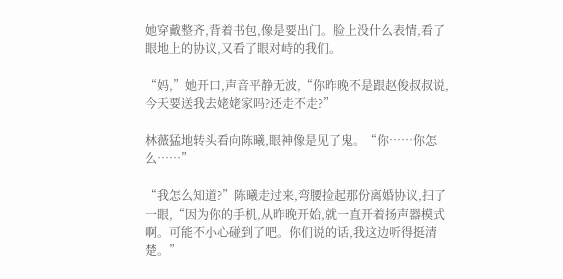她穿戴整齐,背着书包,像是要出门。脸上没什么表情,看了眼地上的协议,又看了眼对峙的我们。

“妈,”她开口,声音平静无波,“你昨晚不是跟赵俊叔叔说,今天要送我去姥姥家吗?还走不走?”

林薇猛地转头看向陈曦,眼神像是见了鬼。“你……你怎么……”

“我怎么知道?”陈曦走过来,弯腰捡起那份离婚协议,扫了一眼,“因为你的手机,从昨晚开始,就一直开着扬声器模式啊。可能不小心碰到了吧。你们说的话,我这边听得挺清楚。”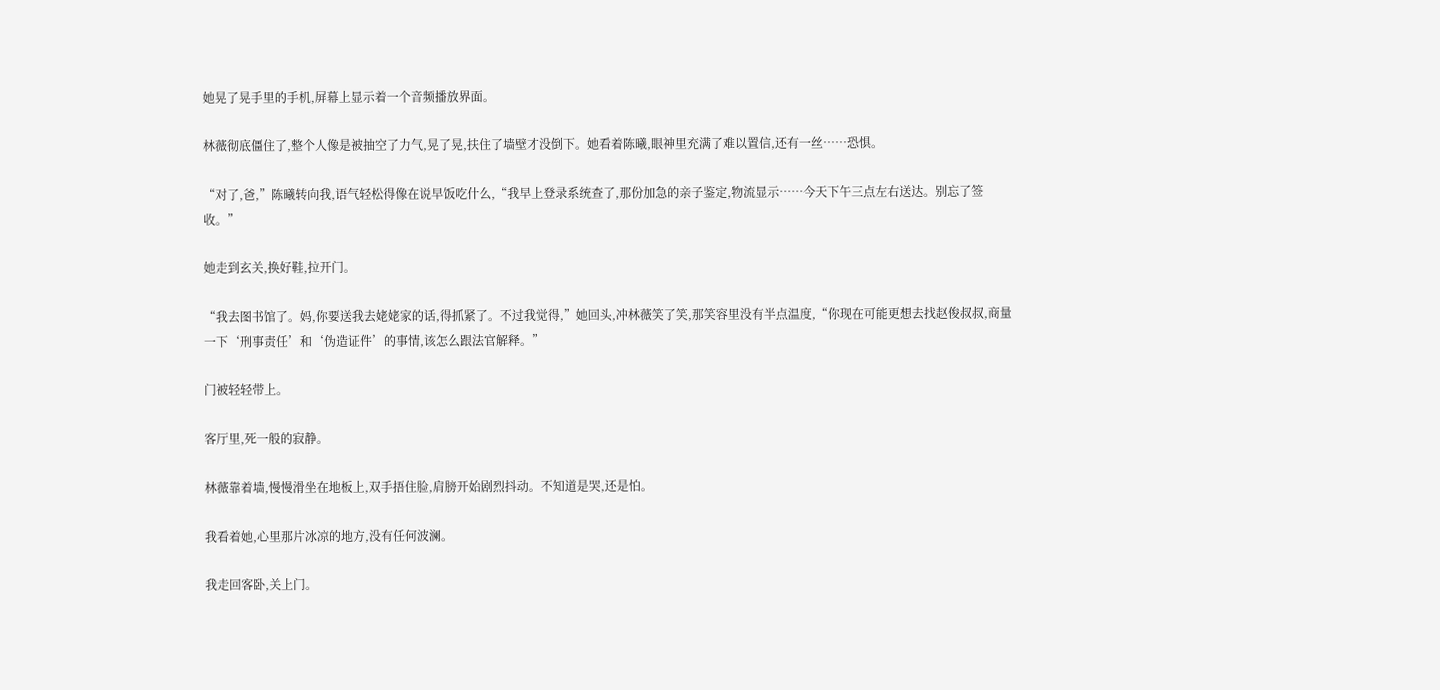她晃了晃手里的手机,屏幕上显示着一个音频播放界面。

林薇彻底僵住了,整个人像是被抽空了力气,晃了晃,扶住了墙壁才没倒下。她看着陈曦,眼神里充满了难以置信,还有一丝……恐惧。

“对了,爸,”陈曦转向我,语气轻松得像在说早饭吃什么,“我早上登录系统查了,那份加急的亲子鉴定,物流显示……今天下午三点左右送达。别忘了签收。”

她走到玄关,换好鞋,拉开门。

“我去图书馆了。妈,你要送我去姥姥家的话,得抓紧了。不过我觉得,”她回头,冲林薇笑了笑,那笑容里没有半点温度,“你现在可能更想去找赵俊叔叔,商量一下‘刑事责任’和‘伪造证件’的事情,该怎么跟法官解释。”

门被轻轻带上。

客厅里,死一般的寂静。

林薇靠着墙,慢慢滑坐在地板上,双手捂住脸,肩膀开始剧烈抖动。不知道是哭,还是怕。

我看着她,心里那片冰凉的地方,没有任何波澜。

我走回客卧,关上门。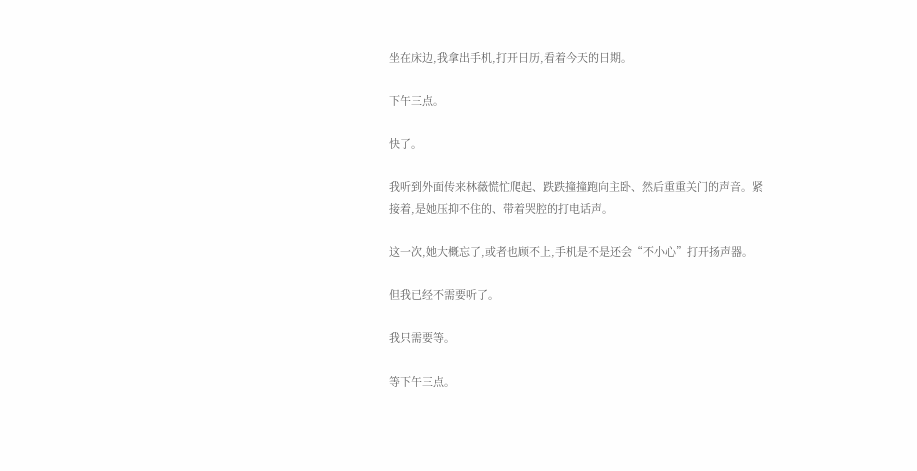坐在床边,我拿出手机,打开日历,看着今天的日期。

下午三点。

快了。

我听到外面传来林薇慌忙爬起、跌跌撞撞跑向主卧、然后重重关门的声音。紧接着,是她压抑不住的、带着哭腔的打电话声。

这一次,她大概忘了,或者也顾不上,手机是不是还会“不小心”打开扬声器。

但我已经不需要听了。

我只需要等。

等下午三点。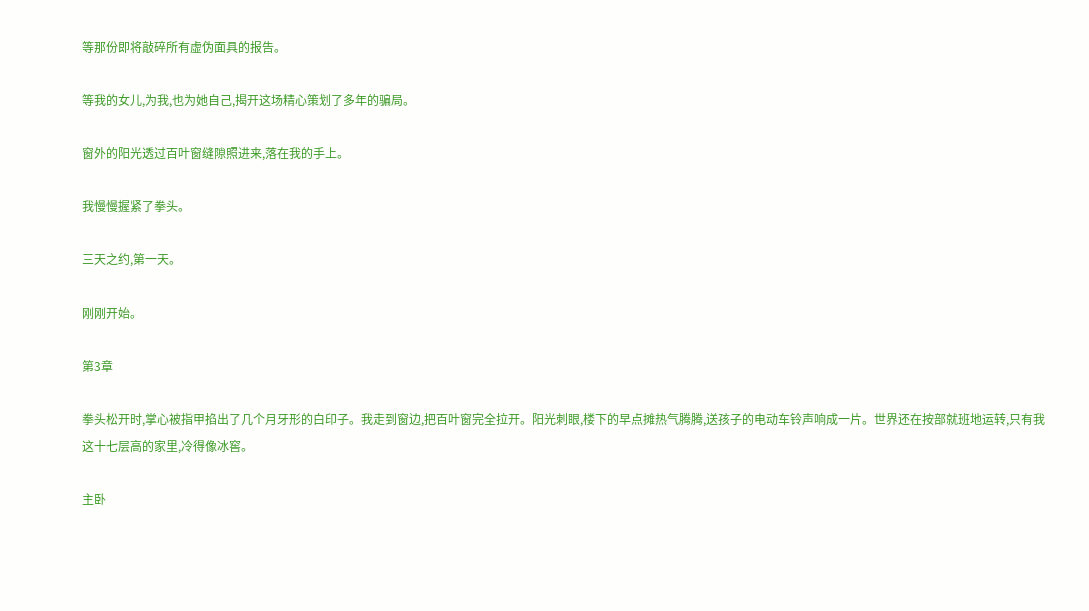等那份即将敲碎所有虚伪面具的报告。

等我的女儿,为我,也为她自己,揭开这场精心策划了多年的骗局。

窗外的阳光透过百叶窗缝隙照进来,落在我的手上。

我慢慢握紧了拳头。

三天之约,第一天。

刚刚开始。

第3章

拳头松开时,掌心被指甲掐出了几个月牙形的白印子。我走到窗边,把百叶窗完全拉开。阳光刺眼,楼下的早点摊热气腾腾,送孩子的电动车铃声响成一片。世界还在按部就班地运转,只有我这十七层高的家里,冷得像冰窖。

主卧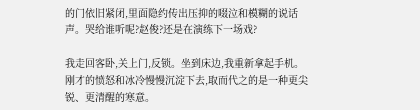的门依旧紧闭,里面隐约传出压抑的啜泣和模糊的说话声。哭给谁听呢?赵俊?还是在演练下一场戏?

我走回客卧,关上门,反锁。坐到床边,我重新拿起手机。刚才的愤怒和冰冷慢慢沉淀下去,取而代之的是一种更尖锐、更清醒的寒意。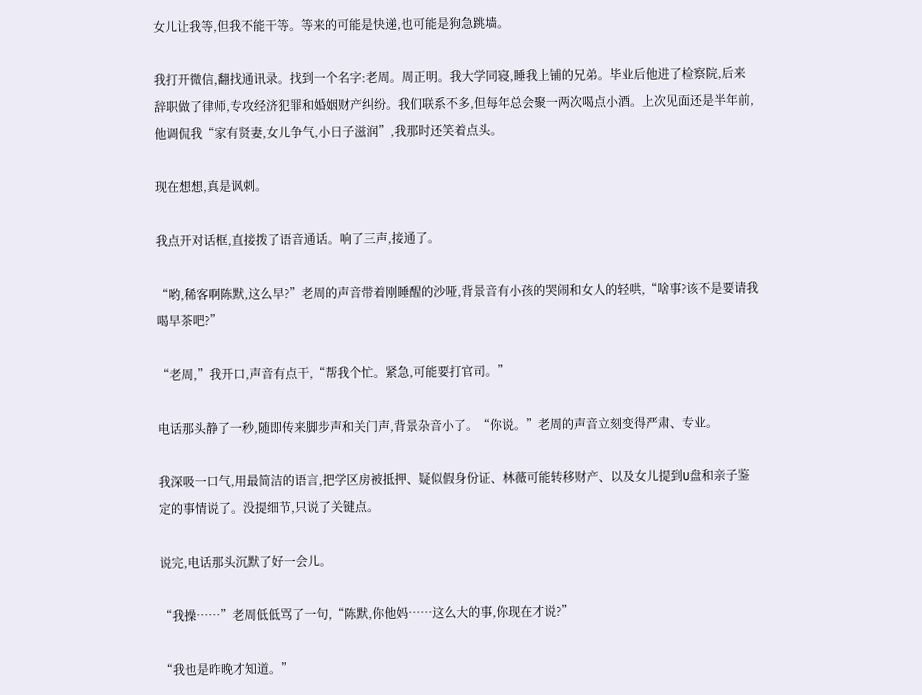女儿让我等,但我不能干等。等来的可能是快递,也可能是狗急跳墙。

我打开微信,翻找通讯录。找到一个名字:老周。周正明。我大学同寝,睡我上铺的兄弟。毕业后他进了检察院,后来辞职做了律师,专攻经济犯罪和婚姻财产纠纷。我们联系不多,但每年总会聚一两次喝点小酒。上次见面还是半年前,他调侃我“家有贤妻,女儿争气,小日子滋润”,我那时还笑着点头。

现在想想,真是讽刺。

我点开对话框,直接拨了语音通话。响了三声,接通了。

“哟,稀客啊陈默,这么早?”老周的声音带着刚睡醒的沙哑,背景音有小孩的哭闹和女人的轻哄,“啥事?该不是要请我喝早茶吧?”

“老周,”我开口,声音有点干,“帮我个忙。紧急,可能要打官司。”

电话那头静了一秒,随即传来脚步声和关门声,背景杂音小了。“你说。”老周的声音立刻变得严肃、专业。

我深吸一口气,用最简洁的语言,把学区房被抵押、疑似假身份证、林薇可能转移财产、以及女儿提到U盘和亲子鉴定的事情说了。没提细节,只说了关键点。

说完,电话那头沉默了好一会儿。

“我操……”老周低低骂了一句,“陈默,你他妈……这么大的事,你现在才说?”

“我也是昨晚才知道。”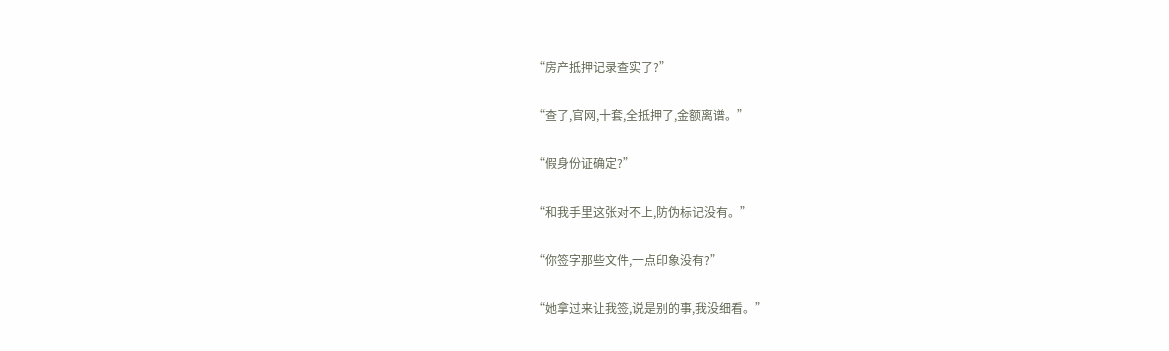“房产抵押记录查实了?”

“查了,官网,十套,全抵押了,金额离谱。”

“假身份证确定?”

“和我手里这张对不上,防伪标记没有。”

“你签字那些文件,一点印象没有?”

“她拿过来让我签,说是别的事,我没细看。”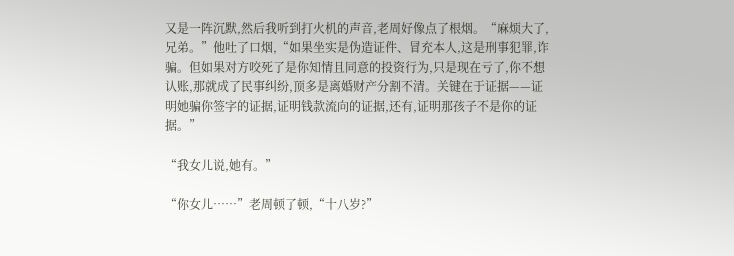又是一阵沉默,然后我听到打火机的声音,老周好像点了根烟。“麻烦大了,兄弟。”他吐了口烟,“如果坐实是伪造证件、冒充本人,这是刑事犯罪,诈骗。但如果对方咬死了是你知情且同意的投资行为,只是现在亏了,你不想认账,那就成了民事纠纷,顶多是离婚财产分割不清。关键在于证据——证明她骗你签字的证据,证明钱款流向的证据,还有,证明那孩子不是你的证据。”

“我女儿说,她有。”

“你女儿……”老周顿了顿,“十八岁?”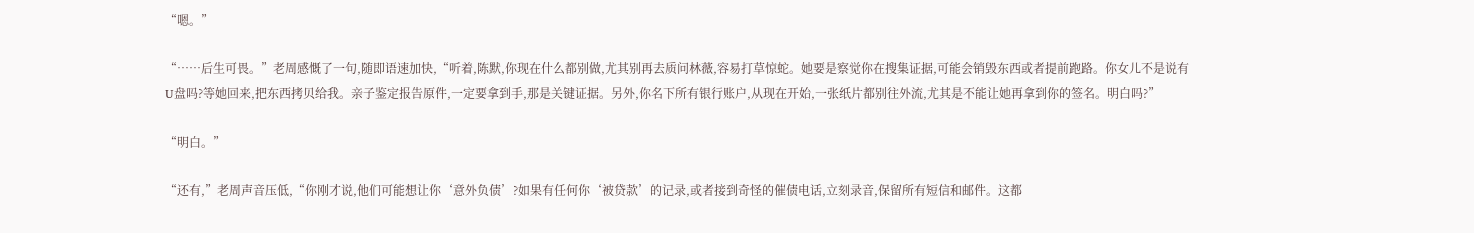“嗯。”

“……后生可畏。”老周感慨了一句,随即语速加快,“听着,陈默,你现在什么都别做,尤其别再去质问林薇,容易打草惊蛇。她要是察觉你在搜集证据,可能会销毁东西或者提前跑路。你女儿不是说有U盘吗?等她回来,把东西拷贝给我。亲子鉴定报告原件,一定要拿到手,那是关键证据。另外,你名下所有银行账户,从现在开始,一张纸片都别往外流,尤其是不能让她再拿到你的签名。明白吗?”

“明白。”

“还有,”老周声音压低,“你刚才说,他们可能想让你‘意外负债’?如果有任何你‘被贷款’的记录,或者接到奇怪的催债电话,立刻录音,保留所有短信和邮件。这都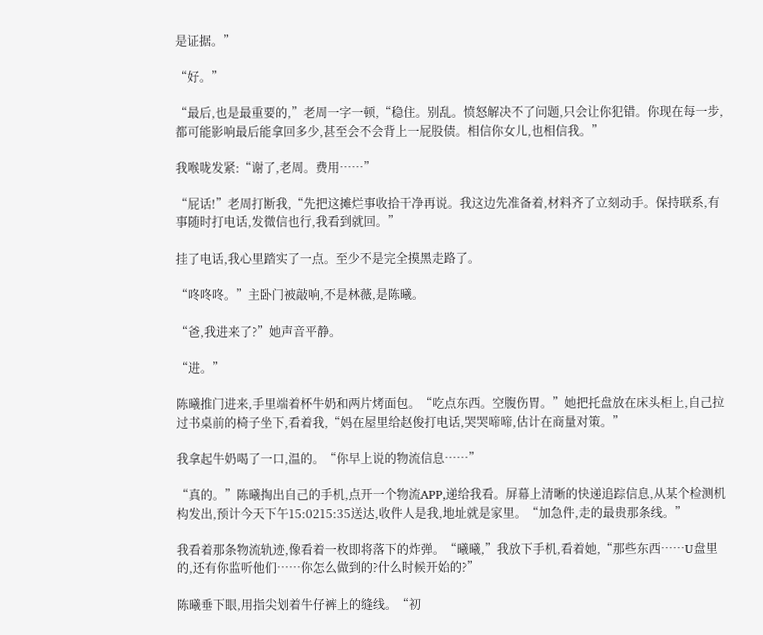是证据。”

“好。”

“最后,也是最重要的,”老周一字一顿,“稳住。别乱。愤怒解决不了问题,只会让你犯错。你现在每一步,都可能影响最后能拿回多少,甚至会不会背上一屁股债。相信你女儿,也相信我。”

我喉咙发紧:“谢了,老周。费用……”

“屁话!”老周打断我,“先把这摊烂事收拾干净再说。我这边先准备着,材料齐了立刻动手。保持联系,有事随时打电话,发微信也行,我看到就回。”

挂了电话,我心里踏实了一点。至少不是完全摸黑走路了。

“咚咚咚。”主卧门被敲响,不是林薇,是陈曦。

“爸,我进来了?”她声音平静。

“进。”

陈曦推门进来,手里端着杯牛奶和两片烤面包。“吃点东西。空腹伤胃。”她把托盘放在床头柜上,自己拉过书桌前的椅子坐下,看着我,“妈在屋里给赵俊打电话,哭哭啼啼,估计在商量对策。”

我拿起牛奶喝了一口,温的。“你早上说的物流信息……”

“真的。”陈曦掏出自己的手机,点开一个物流APP,递给我看。屏幕上清晰的快递追踪信息,从某个检测机构发出,预计今天下午15:0215:35送达,收件人是我,地址就是家里。“加急件,走的最贵那条线。”

我看着那条物流轨迹,像看着一枚即将落下的炸弹。“曦曦,”我放下手机,看着她,“那些东西……U盘里的,还有你监听他们……你怎么做到的?什么时候开始的?”

陈曦垂下眼,用指尖划着牛仔裤上的缝线。“初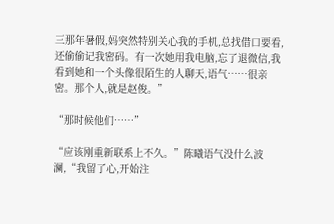三那年暑假,妈突然特别关心我的手机,总找借口要看,还偷偷记我密码。有一次她用我电脑,忘了退微信,我看到她和一个头像很陌生的人聊天,语气……很亲密。那个人,就是赵俊。”

“那时候他们……”

“应该刚重新联系上不久。”陈曦语气没什么波澜,“我留了心,开始注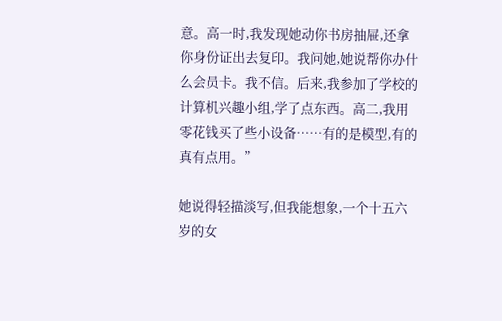意。高一时,我发现她动你书房抽屉,还拿你身份证出去复印。我问她,她说帮你办什么会员卡。我不信。后来,我参加了学校的计算机兴趣小组,学了点东西。高二,我用零花钱买了些小设备……有的是模型,有的真有点用。”

她说得轻描淡写,但我能想象,一个十五六岁的女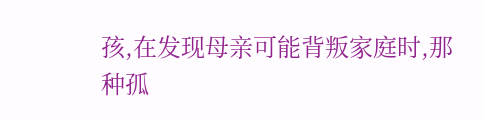孩,在发现母亲可能背叛家庭时,那种孤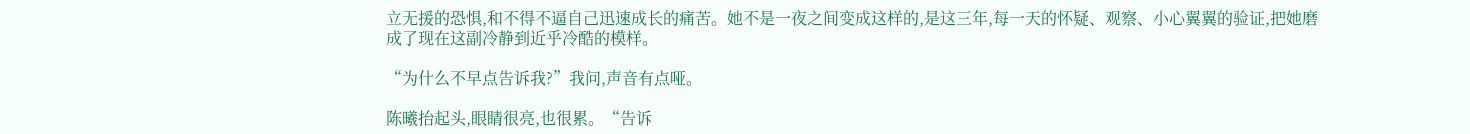立无援的恐惧,和不得不逼自己迅速成长的痛苦。她不是一夜之间变成这样的,是这三年,每一天的怀疑、观察、小心翼翼的验证,把她磨成了现在这副冷静到近乎冷酷的模样。

“为什么不早点告诉我?”我问,声音有点哑。

陈曦抬起头,眼睛很亮,也很累。“告诉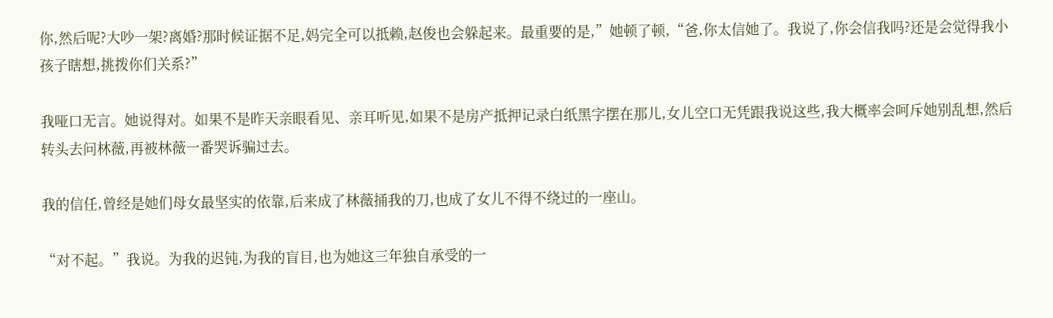你,然后呢?大吵一架?离婚?那时候证据不足,妈完全可以抵赖,赵俊也会躲起来。最重要的是,”她顿了顿,“爸,你太信她了。我说了,你会信我吗?还是会觉得我小孩子瞎想,挑拨你们关系?”

我哑口无言。她说得对。如果不是昨天亲眼看见、亲耳听见,如果不是房产抵押记录白纸黑字摆在那儿,女儿空口无凭跟我说这些,我大概率会呵斥她别乱想,然后转头去问林薇,再被林薇一番哭诉骗过去。

我的信任,曾经是她们母女最坚实的依靠,后来成了林薇捅我的刀,也成了女儿不得不绕过的一座山。

“对不起。”我说。为我的迟钝,为我的盲目,也为她这三年独自承受的一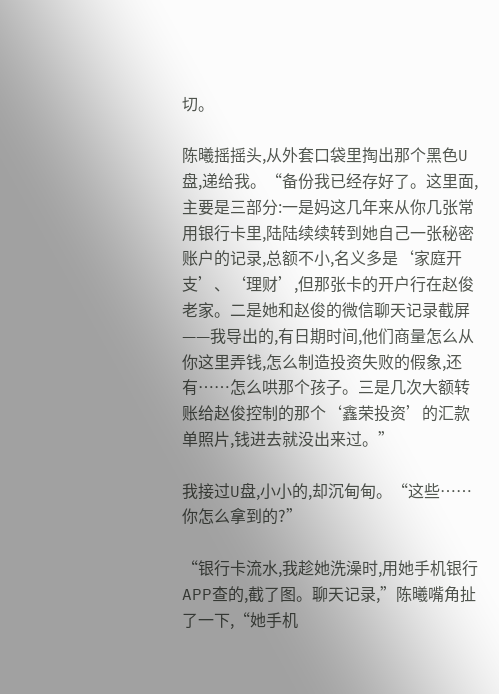切。

陈曦摇摇头,从外套口袋里掏出那个黑色U盘,递给我。“备份我已经存好了。这里面,主要是三部分:一是妈这几年来从你几张常用银行卡里,陆陆续续转到她自己一张秘密账户的记录,总额不小,名义多是‘家庭开支’、‘理财’,但那张卡的开户行在赵俊老家。二是她和赵俊的微信聊天记录截屏——我导出的,有日期时间,他们商量怎么从你这里弄钱,怎么制造投资失败的假象,还有……怎么哄那个孩子。三是几次大额转账给赵俊控制的那个‘鑫荣投资’的汇款单照片,钱进去就没出来过。”

我接过U盘,小小的,却沉甸甸。“这些……你怎么拿到的?”

“银行卡流水,我趁她洗澡时,用她手机银行APP查的,截了图。聊天记录,”陈曦嘴角扯了一下,“她手机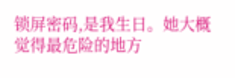锁屏密码,是我生日。她大概觉得最危险的地方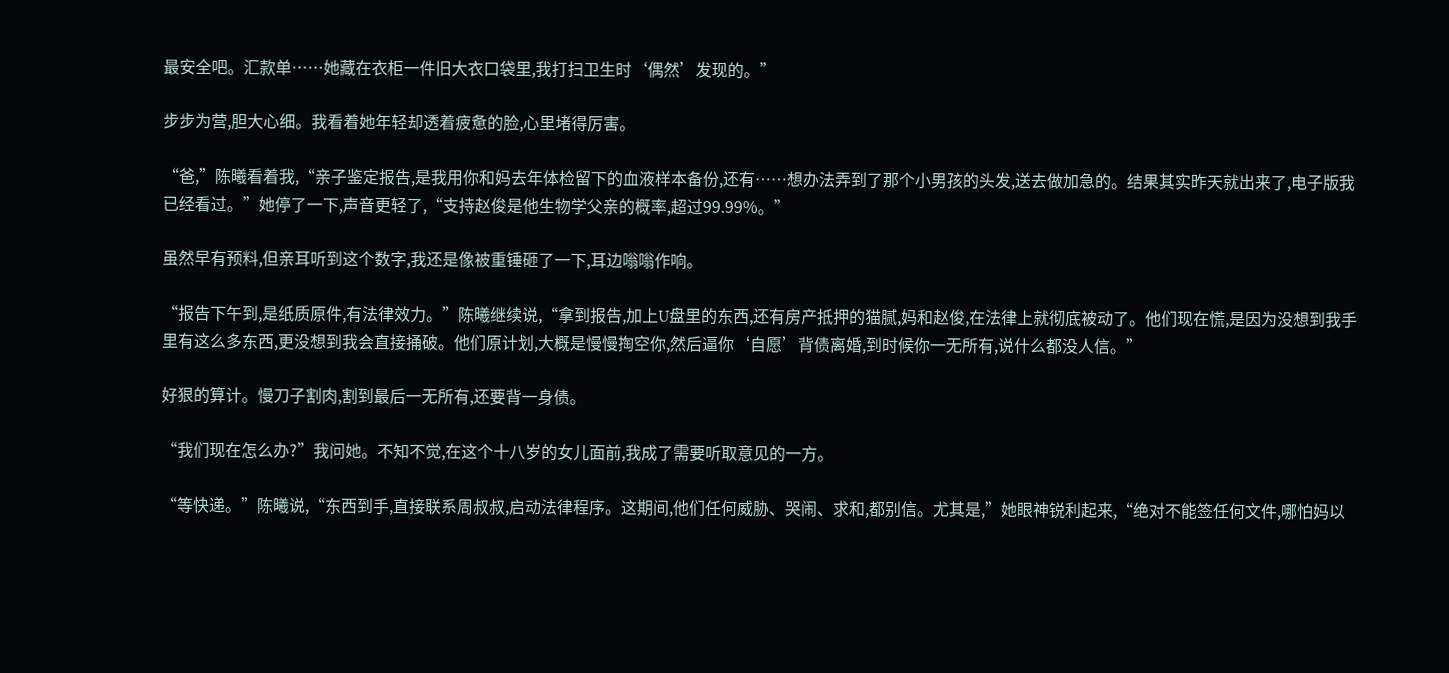最安全吧。汇款单……她藏在衣柜一件旧大衣口袋里,我打扫卫生时‘偶然’发现的。”

步步为营,胆大心细。我看着她年轻却透着疲惫的脸,心里堵得厉害。

“爸,”陈曦看着我,“亲子鉴定报告,是我用你和妈去年体检留下的血液样本备份,还有……想办法弄到了那个小男孩的头发,送去做加急的。结果其实昨天就出来了,电子版我已经看过。”她停了一下,声音更轻了,“支持赵俊是他生物学父亲的概率,超过99.99%。”

虽然早有预料,但亲耳听到这个数字,我还是像被重锤砸了一下,耳边嗡嗡作响。

“报告下午到,是纸质原件,有法律效力。”陈曦继续说,“拿到报告,加上U盘里的东西,还有房产抵押的猫腻,妈和赵俊,在法律上就彻底被动了。他们现在慌,是因为没想到我手里有这么多东西,更没想到我会直接捅破。他们原计划,大概是慢慢掏空你,然后逼你‘自愿’背债离婚,到时候你一无所有,说什么都没人信。”

好狠的算计。慢刀子割肉,割到最后一无所有,还要背一身债。

“我们现在怎么办?”我问她。不知不觉,在这个十八岁的女儿面前,我成了需要听取意见的一方。

“等快递。”陈曦说,“东西到手,直接联系周叔叔,启动法律程序。这期间,他们任何威胁、哭闹、求和,都别信。尤其是,”她眼神锐利起来,“绝对不能签任何文件,哪怕妈以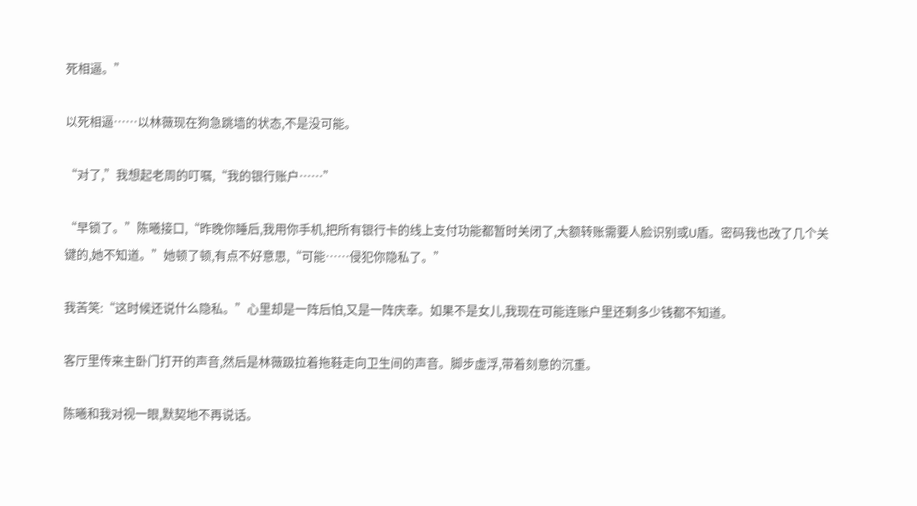死相逼。”

以死相逼……以林薇现在狗急跳墙的状态,不是没可能。

“对了,”我想起老周的叮嘱,“我的银行账户……”

“早锁了。”陈曦接口,“昨晚你睡后,我用你手机,把所有银行卡的线上支付功能都暂时关闭了,大额转账需要人脸识别或U盾。密码我也改了几个关键的,她不知道。”她顿了顿,有点不好意思,“可能……侵犯你隐私了。”

我苦笑:“这时候还说什么隐私。”心里却是一阵后怕,又是一阵庆幸。如果不是女儿,我现在可能连账户里还剩多少钱都不知道。

客厅里传来主卧门打开的声音,然后是林薇趿拉着拖鞋走向卫生间的声音。脚步虚浮,带着刻意的沉重。

陈曦和我对视一眼,默契地不再说话。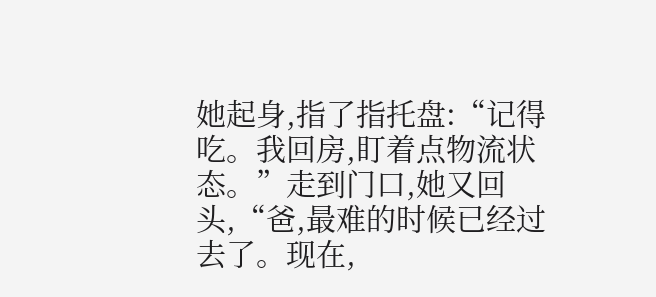她起身,指了指托盘:“记得吃。我回房,盯着点物流状态。”走到门口,她又回头,“爸,最难的时候已经过去了。现在,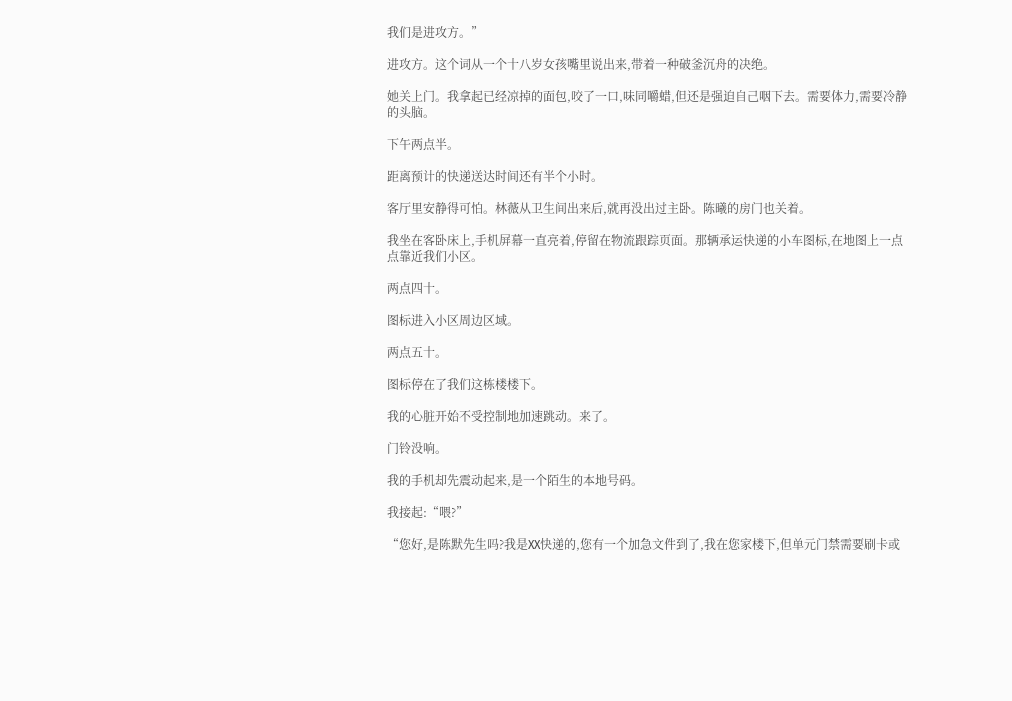我们是进攻方。”

进攻方。这个词从一个十八岁女孩嘴里说出来,带着一种破釜沉舟的决绝。

她关上门。我拿起已经凉掉的面包,咬了一口,味同嚼蜡,但还是强迫自己咽下去。需要体力,需要冷静的头脑。

下午两点半。

距离预计的快递送达时间还有半个小时。

客厅里安静得可怕。林薇从卫生间出来后,就再没出过主卧。陈曦的房门也关着。

我坐在客卧床上,手机屏幕一直亮着,停留在物流跟踪页面。那辆承运快递的小车图标,在地图上一点点靠近我们小区。

两点四十。

图标进入小区周边区域。

两点五十。

图标停在了我们这栋楼楼下。

我的心脏开始不受控制地加速跳动。来了。

门铃没响。

我的手机却先震动起来,是一个陌生的本地号码。

我接起:“喂?”

“您好,是陈默先生吗?我是XX快递的,您有一个加急文件到了,我在您家楼下,但单元门禁需要刷卡或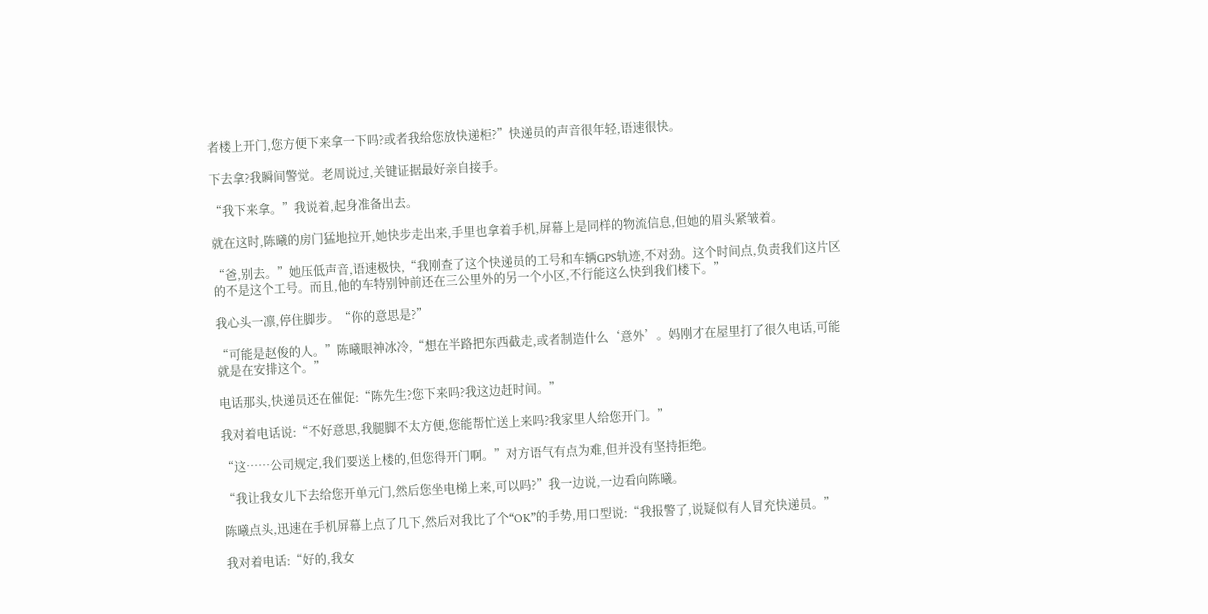者楼上开门,您方便下来拿一下吗?或者我给您放快递柜?”快递员的声音很年轻,语速很快。

下去拿?我瞬间警觉。老周说过,关键证据最好亲自接手。

“我下来拿。”我说着,起身准备出去。

就在这时,陈曦的房门猛地拉开,她快步走出来,手里也拿着手机,屏幕上是同样的物流信息,但她的眉头紧皱着。

“爸,别去。”她压低声音,语速极快,“我刚查了这个快递员的工号和车辆GPS轨迹,不对劲。这个时间点,负责我们这片区的不是这个工号。而且,他的车特别钟前还在三公里外的另一个小区,不行能这么快到我们楼下。”

我心头一凛,停住脚步。“你的意思是?”

“可能是赵俊的人。”陈曦眼神冰冷,“想在半路把东西截走,或者制造什么‘意外’。妈刚才在屋里打了很久电话,可能就是在安排这个。”

电话那头,快递员还在催促:“陈先生?您下来吗?我这边赶时间。”

我对着电话说:“不好意思,我腿脚不太方便,您能帮忙送上来吗?我家里人给您开门。”

“这……公司规定,我们要送上楼的,但您得开门啊。”对方语气有点为难,但并没有坚持拒绝。

“我让我女儿下去给您开单元门,然后您坐电梯上来,可以吗?”我一边说,一边看向陈曦。

陈曦点头,迅速在手机屏幕上点了几下,然后对我比了个“OK”的手势,用口型说:“我报警了,说疑似有人冒充快递员。”

我对着电话:“好的,我女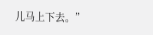儿马上下去。”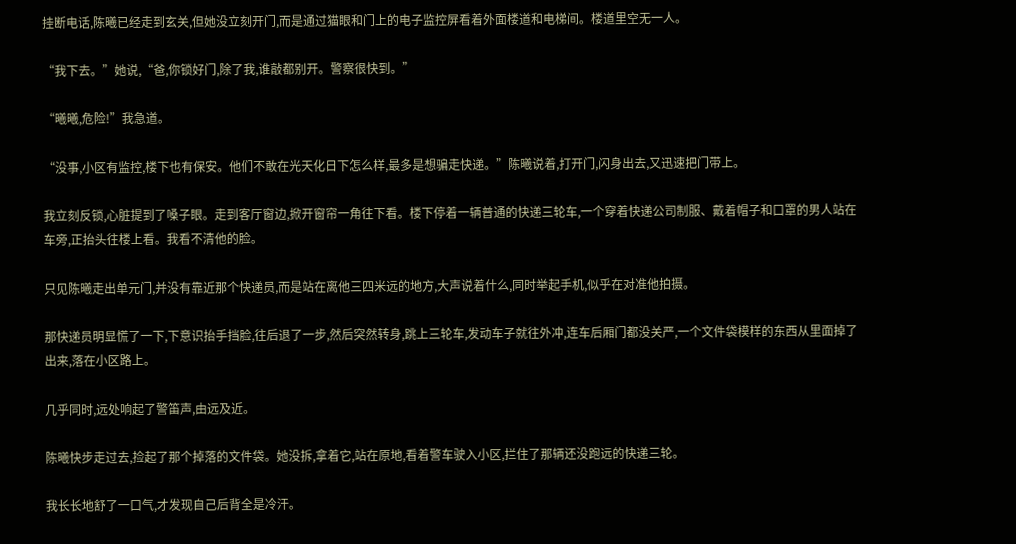挂断电话,陈曦已经走到玄关,但她没立刻开门,而是通过猫眼和门上的电子监控屏看着外面楼道和电梯间。楼道里空无一人。

“我下去。”她说,“爸,你锁好门,除了我,谁敲都别开。警察很快到。”

“曦曦,危险!”我急道。

“没事,小区有监控,楼下也有保安。他们不敢在光天化日下怎么样,最多是想骗走快递。”陈曦说着,打开门,闪身出去,又迅速把门带上。

我立刻反锁,心脏提到了嗓子眼。走到客厅窗边,掀开窗帘一角往下看。楼下停着一辆普通的快递三轮车,一个穿着快递公司制服、戴着帽子和口罩的男人站在车旁,正抬头往楼上看。我看不清他的脸。

只见陈曦走出单元门,并没有靠近那个快递员,而是站在离他三四米远的地方,大声说着什么,同时举起手机,似乎在对准他拍摄。

那快递员明显慌了一下,下意识抬手挡脸,往后退了一步,然后突然转身,跳上三轮车,发动车子就往外冲,连车后厢门都没关严,一个文件袋模样的东西从里面掉了出来,落在小区路上。

几乎同时,远处响起了警笛声,由远及近。

陈曦快步走过去,捡起了那个掉落的文件袋。她没拆,拿着它,站在原地,看着警车驶入小区,拦住了那辆还没跑远的快递三轮。

我长长地舒了一口气,才发现自己后背全是冷汗。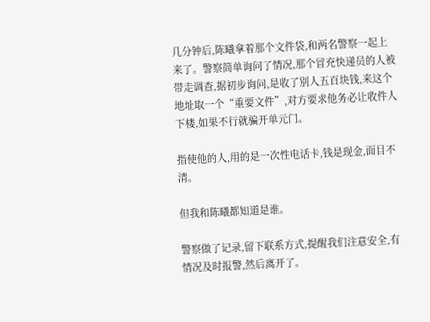几分钟后,陈曦拿着那个文件袋,和两名警察一起上来了。警察简单询问了情况,那个冒充快递员的人被带走调查,据初步询问,是收了别人五百块钱,来这个地址取一个“重要文件”,对方要求他务必让收件人下楼,如果不行就骗开单元门。

指使他的人,用的是一次性电话卡,钱是现金,面目不清。

但我和陈曦都知道是谁。

警察做了记录,留下联系方式,提醒我们注意安全,有情况及时报警,然后离开了。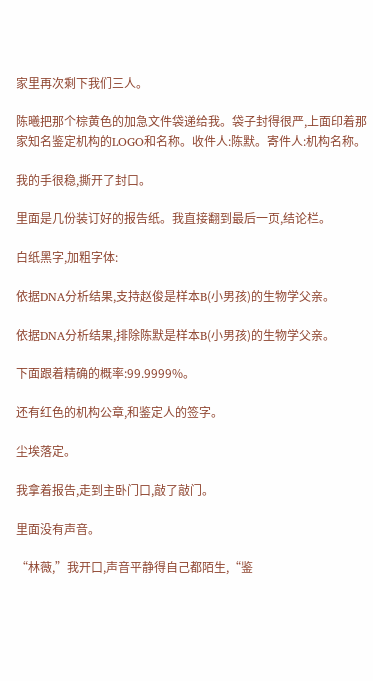家里再次剩下我们三人。

陈曦把那个棕黄色的加急文件袋递给我。袋子封得很严,上面印着那家知名鉴定机构的LOGO和名称。收件人:陈默。寄件人:机构名称。

我的手很稳,撕开了封口。

里面是几份装订好的报告纸。我直接翻到最后一页,结论栏。

白纸黑字,加粗字体:

依据DNA分析结果,支持赵俊是样本B(小男孩)的生物学父亲。

依据DNA分析结果,排除陈默是样本B(小男孩)的生物学父亲。

下面跟着精确的概率:99.9999%。

还有红色的机构公章,和鉴定人的签字。

尘埃落定。

我拿着报告,走到主卧门口,敲了敲门。

里面没有声音。

“林薇,”我开口,声音平静得自己都陌生,“鉴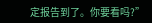定报告到了。你要看吗?”